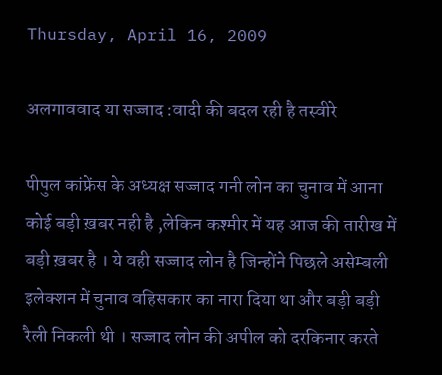Thursday, April 16, 2009

अलगाववाद या सज्जाद :वादी की बदल रही है तस्वीरे

पीपुल कांफ्रेंस के अध्यक्ष सज्जाद गनी लोन का चुनाव में आना कोई बड़ी ख़बर नही है ,लेकिन कश्मीर में यह आज की तारीख में बड़ी ख़बर है । ये वही सज्जाद लोन है जिन्होंने पिछले असेम्बली इलेक्शन में चुनाव वहिसकार का नारा दिया था और बड़ी बड़ी रैली निकली थी । सज्जाद लोन की अपील को दरकिनार करते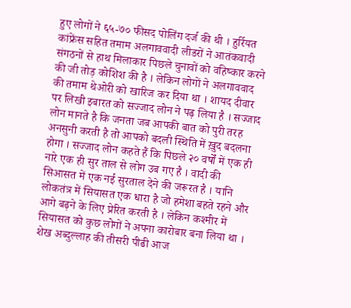हुए लोगों ने ६५-७० फीसद पोलिंग दर्ज की थी । हुर्रियत कांफ्रेंस सहित तमाम अलगाववादी लीडरों ने आतंकवादी संगठनों से हाथ मिलाकार पिछले चुनावों को वहिष्कार करने की जी तोड़ कोशिश की है । लेकिन लोगों ने अलगाववाद की तमाम थेओरी को खारिज कर दिया था । शायद दीवार पर लिखी इबारत को सज्जाद लोन ने पढ़ लिया है । सज्जाद लोन मानते है कि जनता जब आपकी बात को पुरी तरह अनसुनी करती है तो आपको बदली स्थिति में ख़ुद बदलना होगा । सज्जाद लोन कहते हैं कि पिछले २० वर्षों में एक ही नारे एक ही सुर ताल से लोग उब गए है । वादी की सिआसत में एक नई सुरताल देने की जरूरत है । यानि लोकतंत्र में सियासत एक धारा है जो हमेशा बहते रहने और आगे बढ़ने के लिए प्रेरित करती है । लेकिन कश्मीर में सियासत को कुछ लोगों ने अपना कारोबार बना लिया था । शेख अब्दुल्लाह की तीसरी पीढी आज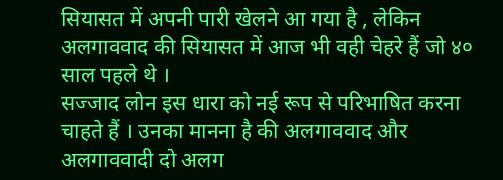सियासत में अपनी पारी खेलने आ गया है , लेकिन अलगाववाद की सियासत में आज भी वही चेहरे हैं जो ४० साल पहले थे ।
सज्जाद लोन इस धारा को नई रूप से परिभाषित करना चाहते हैं । उनका मानना है की अलगाववाद और अलगाववादी दो अलग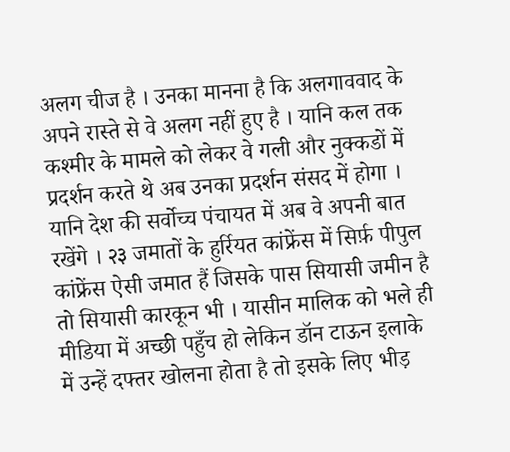अलग चीज है । उनका मानना है कि अलगाववाद के अपने रास्ते से वे अलग नहीं हुए है । यानि कल तक कश्मीर के मामले को लेकर वे गली और नुक्कडों में प्रदर्शन करते थे अब उनका प्रदर्शन संसद में होगा । यानि देश की सर्वोच्च पंचायत में अब वे अपनी बात रखेंगे । २३ जमातों के हुर्रियत कांफ्रेंस में सिर्फ़ पीपुल कांफ्रेंस ऐसी जमात हैं जिसके पास सियासी जमीन है तो सियासी कारकून भी । यासीन मालिक को भले ही मीडिया में अच्छी पहुँच हो लेकिन डॉन टाऊन इलाके में उन्हें दफ्तर खोलना होता है तो इसके लिए भीड़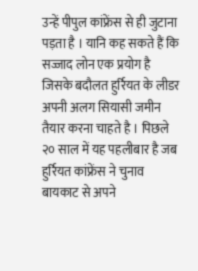उन्हें पीपुल कांफ्रेंस से ही जुटाना पड़ता है । यानि कह सकते हैं कि सज्जाद लोन एक प्रयोग है जिसके बदौलत हुर्रियत के लीडर अपनी अलग सियासी जमीन तैयार करना चाहते है । पिछले २० साल में यह पहलीबार है जब हुर्रियत कांफ्रेंस ने चुनाव बायकाट से अपने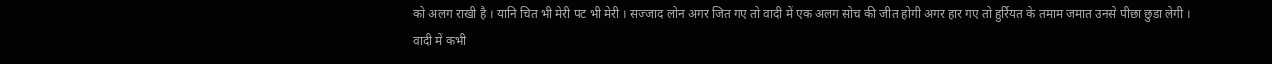को अलग राखी है । यानि चित भी मेरी पट भी मेरी । सज्जाद लोन अगर जित गए तो वादी में एक अलग सोच की जीत होगी अगर हार गए तो हुर्रियत के तमाम जमात उनसे पीछा छुडा लेगी । वादी में कभी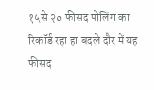१५से २० फीसद पोलिंग का रिकॉर्ड रहा हा बदले दौर में यह फीसद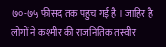७०-७५ फीसद तक पहुच गई है । जाहिर है लोगों ने कश्मीर की राजनितिक तस्वीर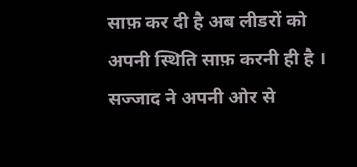साफ़ कर दी है अब लीडरों को अपनी स्थिति साफ़ करनी ही है । सज्जाद ने अपनी ओर से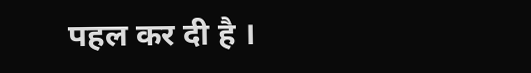पहल कर दी है ।